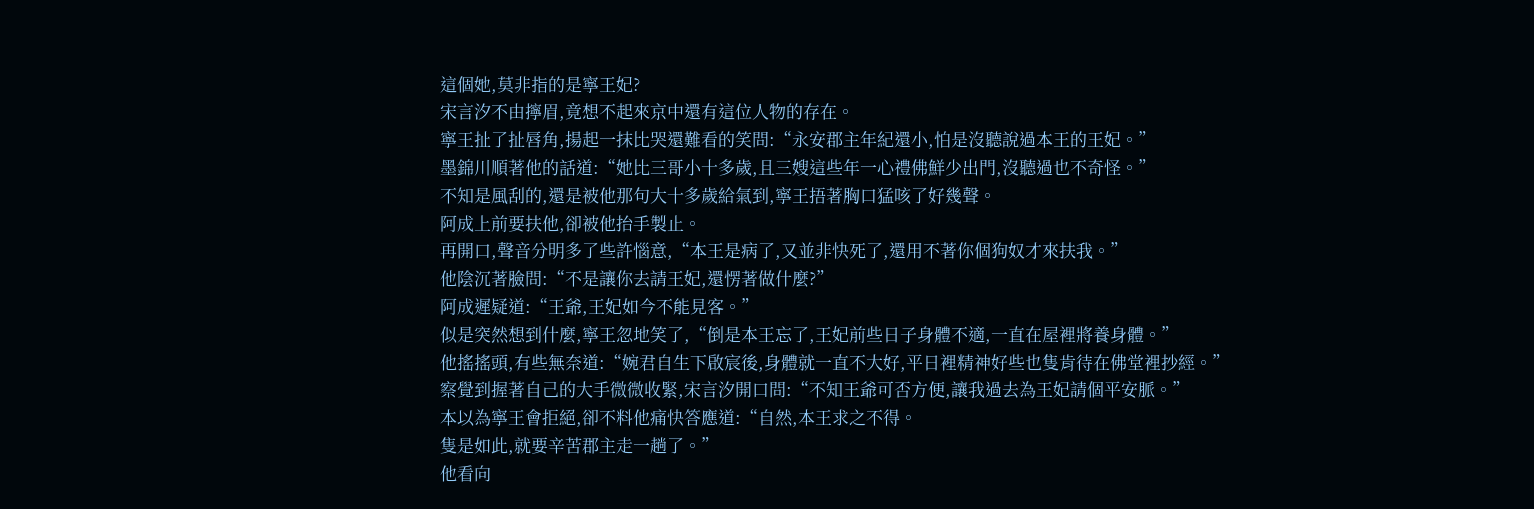這個她,莫非指的是寧王妃?
宋言汐不由擰眉,竟想不起來京中還有這位人物的存在。
寧王扯了扯唇角,揚起一抹比哭還難看的笑問:“永安郡主年紀還小,怕是沒聽說過本王的王妃。”
墨錦川順著他的話道:“她比三哥小十多歲,且三嫂這些年一心禮佛鮮少出門,沒聽過也不奇怪。”
不知是風刮的,還是被他那句大十多歲給氣到,寧王捂著胸口猛咳了好幾聲。
阿成上前要扶他,卻被他抬手製止。
再開口,聲音分明多了些許惱意,“本王是病了,又並非快死了,還用不著你個狗奴才來扶我。”
他陰沉著臉問:“不是讓你去請王妃,還愣著做什麼?”
阿成遲疑道:“王爺,王妃如今不能見客。”
似是突然想到什麼,寧王忽地笑了,“倒是本王忘了,王妃前些日子身體不適,一直在屋裡將養身體。”
他搖搖頭,有些無奈道:“婉君自生下啟宸後,身體就一直不大好,平日裡精神好些也隻肯待在佛堂裡抄經。”
察覺到握著自己的大手微微收緊,宋言汐開口問:“不知王爺可否方便,讓我過去為王妃請個平安脈。”
本以為寧王會拒絕,卻不料他痛快答應道:“自然,本王求之不得。
隻是如此,就要辛苦郡主走一趟了。”
他看向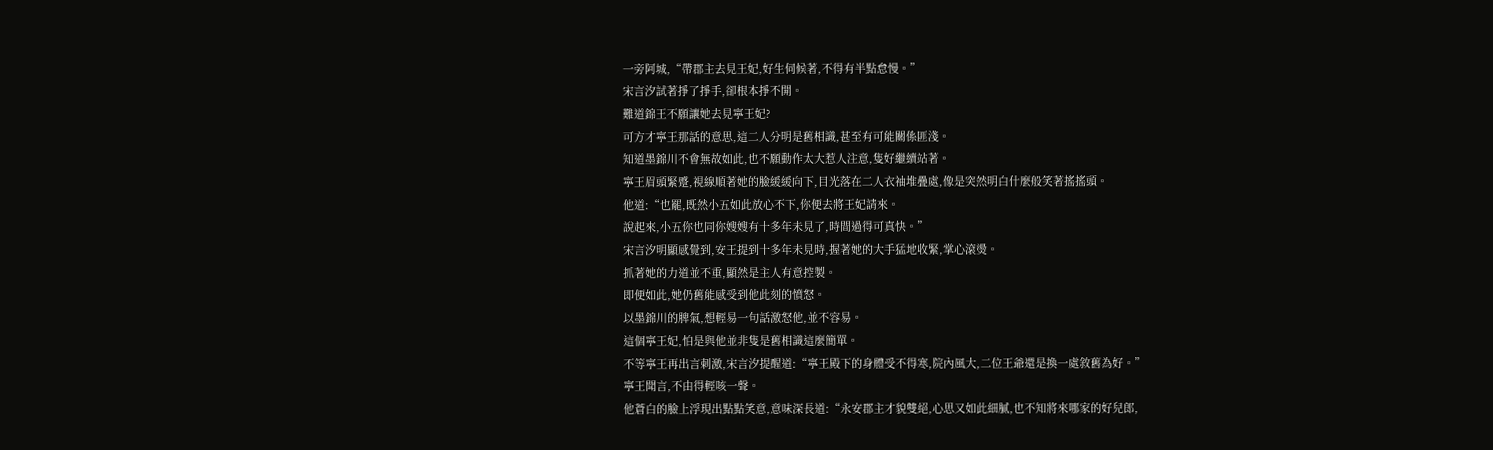一旁阿城,“帶郡主去見王妃,好生伺候著,不得有半點怠慢。”
宋言汐試著掙了掙手,卻根本掙不開。
難道錦王不願讓她去見寧王妃?
可方才寧王那話的意思,這二人分明是舊相識,甚至有可能關係匪淺。
知道墨錦川不會無故如此,也不願動作太大惹人注意,隻好繼續站著。
寧王眉頭緊蹙,視線順著她的臉緩緩向下,目光落在二人衣袖堆疊處,像是突然明白什麼般笑著搖搖頭。
他道:“也罷,既然小五如此放心不下,你便去將王妃請來。
說起來,小五你也同你嫂嫂有十多年未見了,時間過得可真快。”
宋言汐明顯感覺到,安王提到十多年未見時,握著她的大手猛地收緊,掌心滾燙。
抓著她的力道並不重,顯然是主人有意控製。
即便如此,她仍舊能感受到他此刻的憤怒。
以墨錦川的脾氣,想輕易一句話激怒他,並不容易。
這個寧王妃,怕是與他並非隻是舊相識這麼簡單。
不等寧王再出言刺激,宋言汐提醒道:“寧王殿下的身體受不得寒,院內風大,二位王爺還是換一處敘舊為好。”
寧王聞言,不由得輕咳一聲。
他蒼白的臉上浮現出點點笑意,意味深長道:“永安郡主才貌雙絕,心思又如此細膩,也不知將來哪家的好兒郎,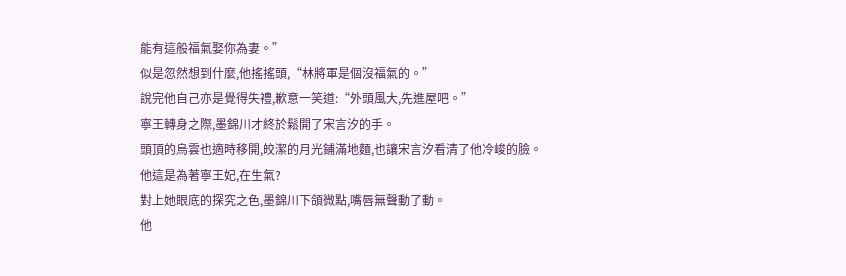能有這般福氣娶你為妻。”
似是忽然想到什麼,他搖搖頭,“林將軍是個沒福氣的。”
說完他自己亦是覺得失禮,歉意一笑道:“外頭風大,先進屋吧。”
寧王轉身之際,墨錦川才終於鬆開了宋言汐的手。
頭頂的烏雲也適時移開,皎潔的月光鋪滿地麵,也讓宋言汐看清了他冷峻的臉。
他這是為著寧王妃,在生氣?
對上她眼底的探究之色,墨錦川下頜微點,嘴唇無聲動了動。
他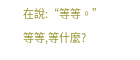在說:“等等。”
等等,等什麼?